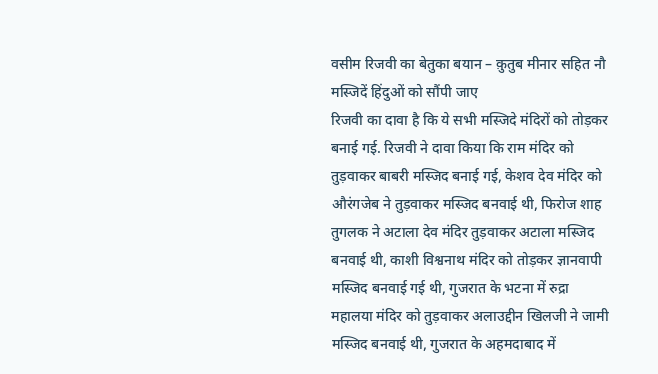वसीम रिजवी का बेतुका बयान – क़ुतुब मीनार सहित नौ मस्जिदें हिंदुओं को सौंपी जाए
रिजवी का दावा है कि ये सभी मस्जिदे मंदिरों को तोड़कर बनाई गई. रिजवी ने दावा किया कि राम मंदिर को तुड़वाकर बाबरी मस्जिद बनाई गई, केशव देव मंदिर को औरंगजेब ने तुड़वाकर मस्जिद बनवाई थी, फिरोज शाह तुगलक ने अटाला देव मंदिर तुड़वाकर अटाला मस्जिद बनवाई थी, काशी विश्वनाथ मंदिर को तोड़कर ज्ञानवापी मस्जिद बनवाई गई थी, गुजरात के भटना में रुद्रा महालया मंदिर को तुड़वाकर अलाउद्दीन खिलजी ने जामी मस्जिद बनवाई थी, गुजरात के अहमदाबाद में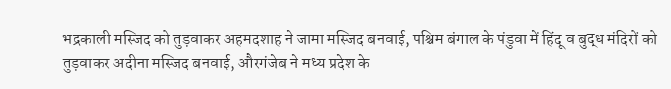भद्रकाली मस्जिद को तुड़वाकर अहमदशाह ने जामा मस्जिद बनवाई, पश्चिम बंगाल के पंडुवा में हिंदू व बुद्ध मंदिरों को तुड़वाकर अदीना मस्जिद बनवाई, औरगंजेब ने मध्य प्रदेश के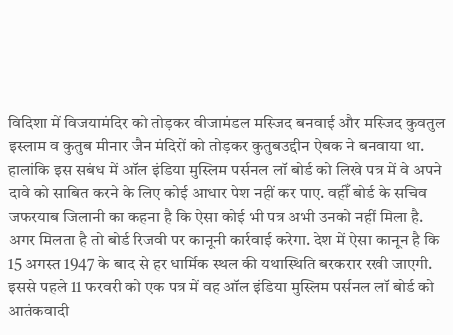विदिशा में विजयामंदिर को तोड़कर वीजामंडल मस्जिद बनवाई और मस्जिद कुवतुल इस्लाम व कुतुब मीनार जैन मंदिरों को तोड़कर कुतुबउद्दीन ऐबक ने बनवाया था.
हालांकि इस सबंध में ऑल इंडिया मुस्लिम पर्सनल लॉ बोर्ड को लिखे पत्र में वे अपने दावे को साबित करने के लिए कोई आधार पेश नहीं कर पाए. वहीँ बोर्ड के सचिव जफरयाब जिलानी का कहना है कि ऐसा कोई भी पत्र अभी उनको नहीं मिला है. अगर मिलता है तो बोर्ड रिजवी पर कानूनी कार्रवाई करेगा. देश में ऐसा कानून है कि 15 अगस्त 1947 के बाद से हर धार्मिक स्थल की यथास्थिति बरकरार रखी जाएगी.
इससे पहले 11 फरवरी को एक पत्र में वह ऑल इंडिया मुस्लिम पर्सनल लॉ बोर्ड को आतंकवादी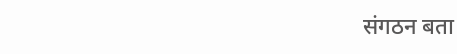संगठन बता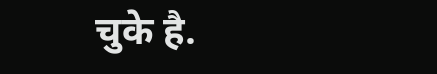चुके है.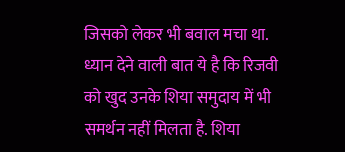जिसको लेकर भी बवाल मचा था. ध्यान देने वाली बात ये है कि रिजवी को खुद उनके शिया समुदाय में भी समर्थन नहीं मिलता है. शिया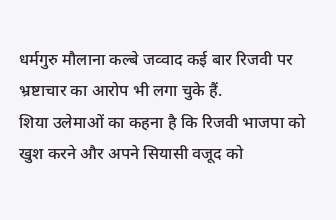धर्मगुरु मौलाना कल्बे जव्वाद कई बार रिजवी पर भ्रष्टाचार का आरोप भी लगा चुके हैं.
शिया उलेमाओं का कहना है कि रिजवी भाजपा को खुश करने और अपने सियासी वजूद को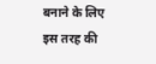बनाने के लिए इस तरह की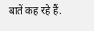बातें कह रहे हैं.